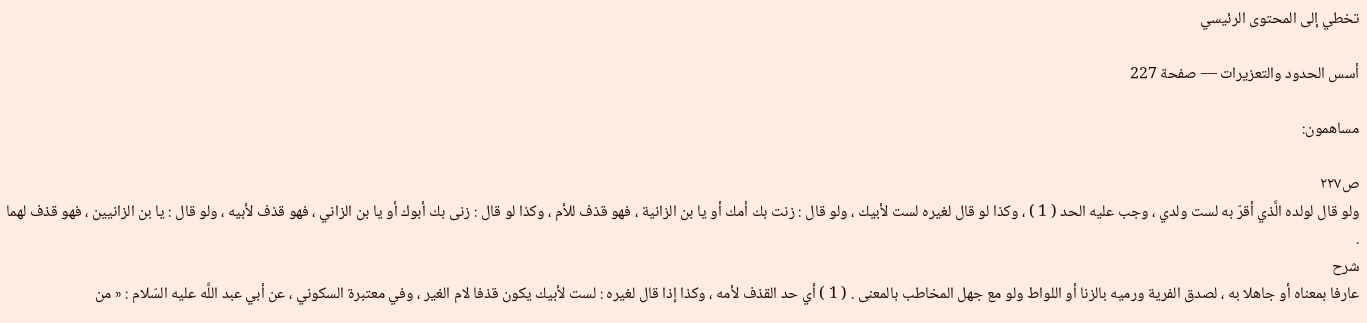تخطي إلى المحتوى الرئيسي

أسس الحدود والتعزيرات — صفحة 227

مساهمون:

ص٢٢٧
ولو قال لولده الَّذي أقرّ به لست ولدي ، وجب عليه الحد ( 1 ) ، وكذا لو قال لغيره لست لأبيك ، ولو قال : زنت بك أمك أو يا بن الزانية ، فهو قذف للأم ، وكذا لو قال : زنى بك أبوك أو يا بن الزاني ، فهو قذف لأبيه ، ولو قال : يا بن الزانيين ، فهو قذف لهما .
شرح
عارفا بمعناه أو جاهلا به ، لصدق الفرية ورميه بالزنا أو اللواط ولو مع جهل المخاطب بالمعنى . ( 1 ) أي حد القذف لأمه ، وكذا إذا قال لغيره : لست لأبيك يكون قذفا لام الغير ، وفي معتبرة السكوني ، عن أبي عبد اللَّه عليه السّلام : « من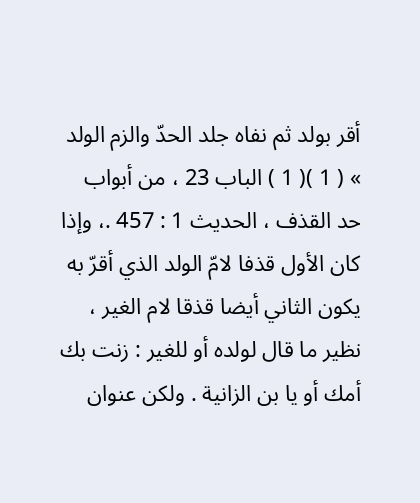أقر بولد ثم نفاه جلد الحدّ والزم الولد » ( 1 )( 1 ) الباب 23 ، من أبواب حد القذف ، الحديث 1 : 457 .، وإذا كان الأول قذفا لامّ الولد الذي أقرّ به يكون الثاني أيضا قذقا لام الغير ، نظير ما قال لولده أو للغير : زنت بك أمك أو يا بن الزانية . ولكن عنوان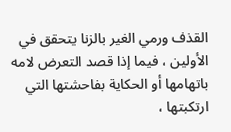القذف ورمي الغير بالزنا يتحقق في الأولين ، فيما إذا قصد التعرض لامه باتهامها أو الحكاية بفاحشتها التي ارتكبتها ،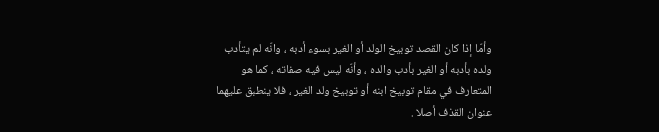وأمّا إذا كان القصد توبيخ الولد أو الغير بسوء أدبه ، وانّه لم يتأدب ولده بأدبه أو الغير بأدب والده ، وأنّه ليس فيه صفاته ، كما هو المتعارف في مقام توبيخ ابنه أو توبيخ ولد الغير ، فلا ينطبق عليهما عنوان القذف أصلا .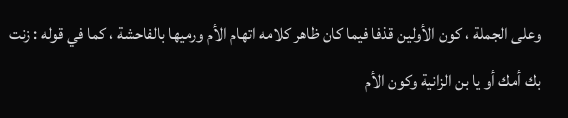وعلى الجملة ، كون الأولين قذفا فيما كان ظاهر كلامه اتهام الأم ورميها بالفاحشة ، كما في قوله : زنت بك أمك أو يا بن الزانية وكون الأم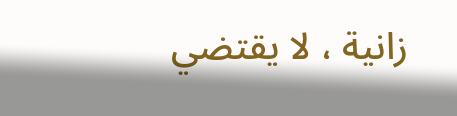زانية ، لا يقتضي